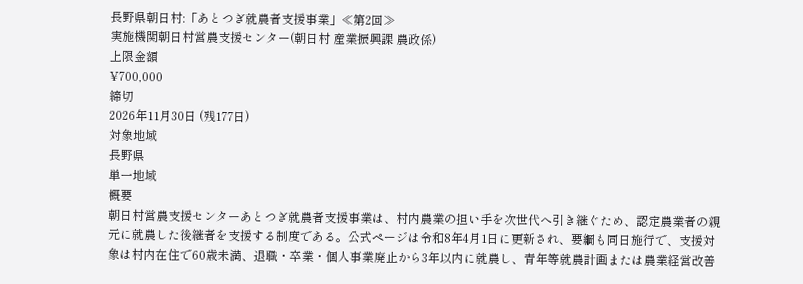長野県朝日村:「あとつぎ就農者支援事業」≪第2回≫
実施機関朝日村営農支援センター(朝日村 産業振興課 農政係)
上限金額
¥700,000
締切
2026年11月30日 (残177日)
対象地域
長野県
単一地域
概要
朝日村営農支援センターあとつぎ就農者支援事業は、村内農業の担い手を次世代へ引き継ぐため、認定農業者の親元に就農した後継者を支援する制度である。公式ページは令和8年4月1日に更新され、要綱も同日施行で、支援対象は村内在住で60歳未満、退職・卒業・個人事業廃止から3年以内に就農し、青年等就農計画または農業経営改善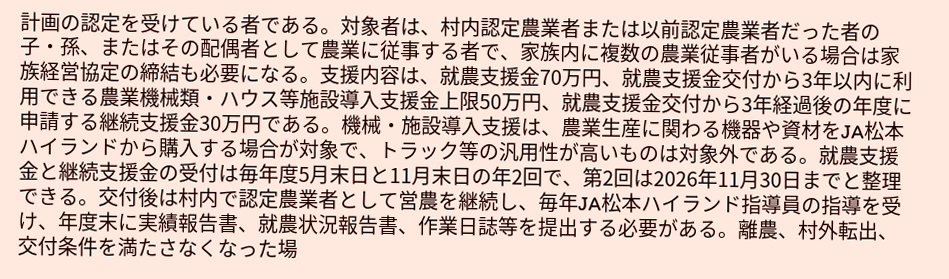計画の認定を受けている者である。対象者は、村内認定農業者または以前認定農業者だった者の子・孫、またはその配偶者として農業に従事する者で、家族内に複数の農業従事者がいる場合は家族経営協定の締結も必要になる。支援内容は、就農支援金70万円、就農支援金交付から3年以内に利用できる農業機械類・ハウス等施設導入支援金上限50万円、就農支援金交付から3年経過後の年度に申請する継続支援金30万円である。機械・施設導入支援は、農業生産に関わる機器や資材をJA松本ハイランドから購入する場合が対象で、トラック等の汎用性が高いものは対象外である。就農支援金と継続支援金の受付は毎年度5月末日と11月末日の年2回で、第2回は2026年11月30日までと整理できる。交付後は村内で認定農業者として営農を継続し、毎年JA松本ハイランド指導員の指導を受け、年度末に実績報告書、就農状況報告書、作業日誌等を提出する必要がある。離農、村外転出、交付条件を満たさなくなった場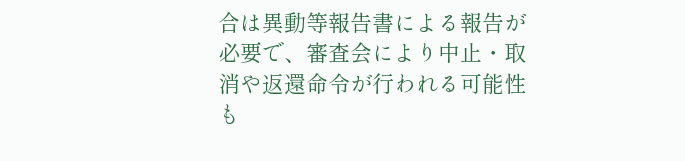合は異動等報告書による報告が必要で、審査会により中止・取消や返還命令が行われる可能性も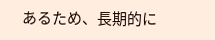あるため、長期的に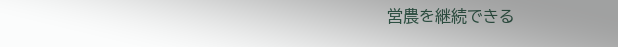営農を継続できる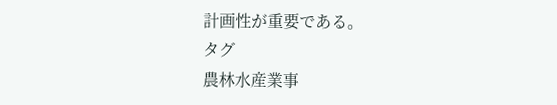計画性が重要である。
タグ
農林水産業事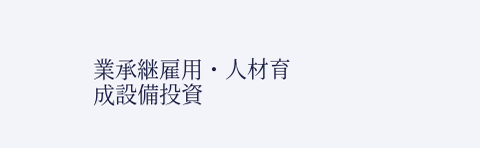業承継雇用・人材育成設備投資